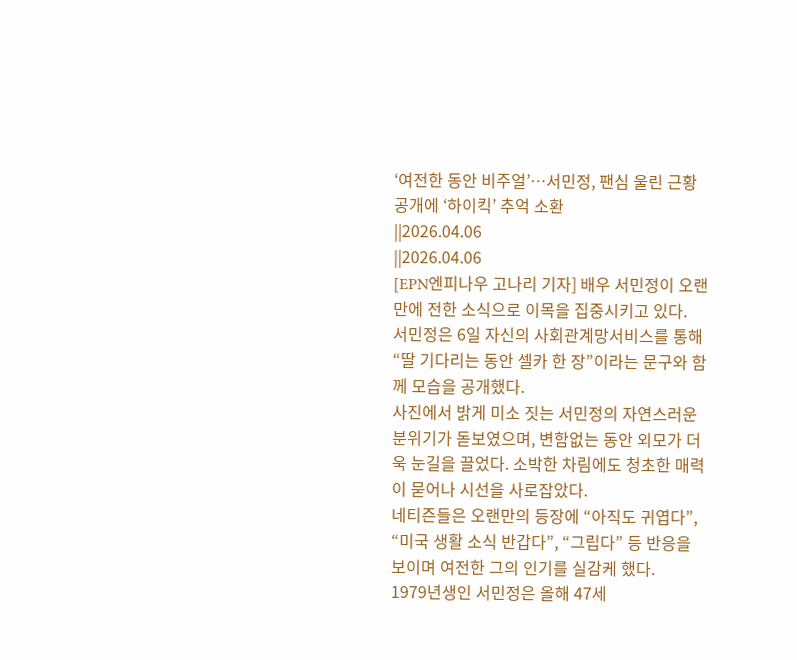‘여전한 동안 비주얼’…서민정, 팬심 울린 근황 공개에 ‘하이킥’ 추억 소환
||2026.04.06
||2026.04.06
[EPN엔피나우 고나리 기자] 배우 서민정이 오랜만에 전한 소식으로 이목을 집중시키고 있다.
서민정은 6일 자신의 사회관계망서비스를 통해 “딸 기다리는 동안 셀카 한 장”이라는 문구와 함께 모습을 공개했다.
사진에서 밝게 미소 짓는 서민정의 자연스러운 분위기가 돋보였으며, 변함없는 동안 외모가 더욱 눈길을 끌었다. 소박한 차림에도 청초한 매력이 묻어나 시선을 사로잡았다.
네티즌들은 오랜만의 등장에 “아직도 귀엽다”, “미국 생활 소식 반갑다”, “그립다” 등 반응을 보이며 여전한 그의 인기를 실감케 했다.
1979년생인 서민정은 올해 47세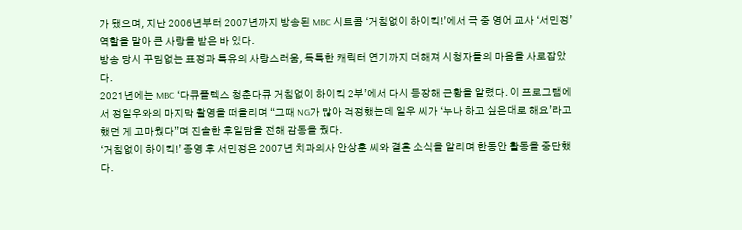가 됐으며, 지난 2006년부터 2007년까지 방송된 MBC 시트콤 ‘거침없이 하이킥!’에서 극 중 영어 교사 ‘서민정’ 역할을 맡아 큰 사랑을 받은 바 있다.
방송 당시 꾸밈없는 표정과 특유의 사랑스러움, 독특한 캐릭터 연기까지 더해져 시청자들의 마음을 사로잡았다.
2021년에는 MBC ‘다큐플렉스 청춘다큐 거침없이 하이킥 2부’에서 다시 등장해 근황을 알렸다. 이 프로그램에서 정일우와의 마지막 촬영을 떠올리며 “그때 NG가 많아 걱정했는데 일우 씨가 ‘누나 하고 싶은대로 해요’라고 했던 게 고마웠다”며 진솔한 후일담을 전해 감동을 줬다.
‘거침없이 하이킥!’ 종영 후 서민정은 2007년 치과의사 안상훈 씨와 결혼 소식을 알리며 한동안 활동을 중단했다.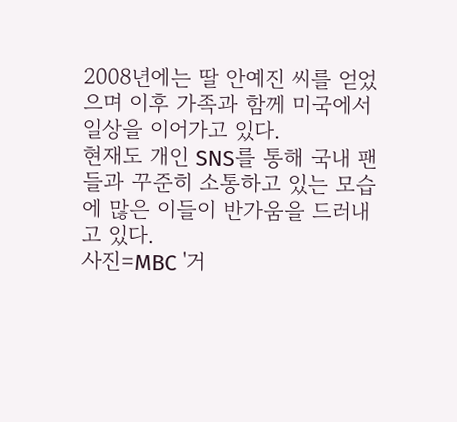2008년에는 딸 안예진 씨를 얻었으며 이후 가족과 함께 미국에서 일상을 이어가고 있다.
현재도 개인 SNS를 통해 국내 팬들과 꾸준히 소통하고 있는 모습에 많은 이들이 반가움을 드러내고 있다.
사진=MBC '거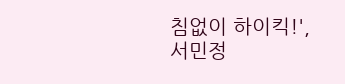침없이 하이킥!', 서민정